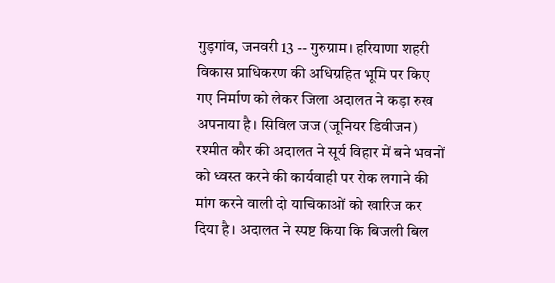गुड़गांव, जनवरी 13 -- गुरुग्राम। हरियाणा शहरी विकास प्राधिकरण की अधिग्रहित भूमि पर किए गए निर्माण को लेकर जिला अदालत ने कड़ा रुख अपनाया है। सिविल जज (जूनियर डिवीजन) रश्मीत कौर की अदालत ने सूर्य विहार में बने भवनों को ध्वस्त करने की कार्यवाही पर रोक लगाने की मांग करने वाली दो याचिकाओं को खारिज कर दिया है। अदालत ने स्पष्ट किया कि बिजली बिल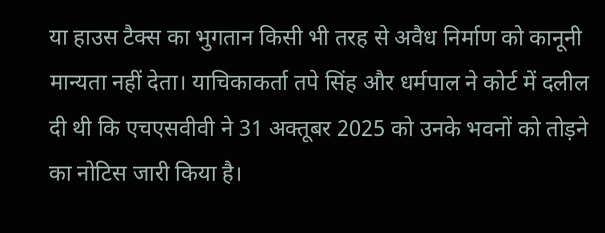या हाउस टैक्स का भुगतान किसी भी तरह से अवैध निर्माण को कानूनी मान्यता नहीं देता। याचिकाकर्ता तपे सिंह और धर्मपाल ने कोर्ट में दलील दी थी कि एचएसवीवी ने 31 अक्तूबर 2025 को उनके भवनों को तोड़ने का नोटिस जारी किया है।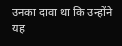उनका दावा था कि उन्होंने यह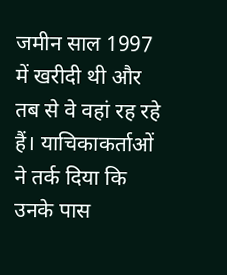जमीन साल 1997 में खरीदी थी और तब से वे वहां रह रहे हैं। याचिकाकर्ताओं ने तर्क दिया कि उनके पास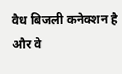वैध बिजली कनेक्शन है और वे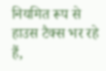नियमित रूप से हाउस टैक्स भर रहे हैं,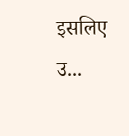इसलिए उ...